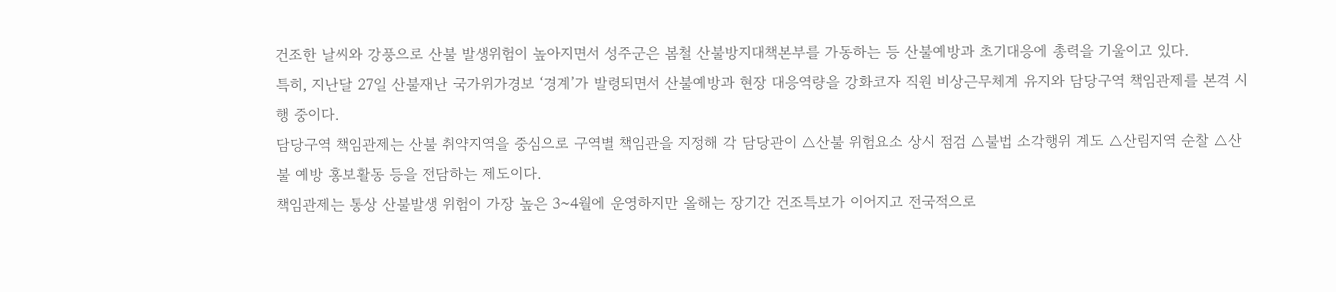건조한 날씨와 강풍으로 산불 발생위험이 높아지면서 성주군은 봄철 산불방지대책본부를 가동하는 등 산불예방과 초기대응에 총력을 기울이고 있다.
특히, 지난달 27일 산불재난 국가위가경보 ‘경계’가 발령되면서 산불예방과 현장 대응역량을 강화코자 직원 비상근무체계 유지와 담당구역 책임관제를 본격 시행 중이다.
담당구역 책임관제는 산불 취약지역을 중심으로 구역별 책임관을 지정해 각 담당관이 △산불 위험요소 상시 점검 △불법 소각행위 계도 △산림지역 순찰 △산불 예방 홍보활동 등을 전담하는 제도이다.
책임관제는 통상 산불발생 위험이 가장 높은 3~4월에 운영하지만 올해는 장기간 건조특보가 이어지고 전국적으로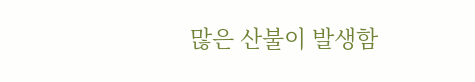많은 산불이 발생함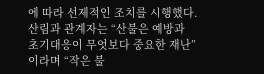에 따라 선제적인 조치를 시행했다.
산림과 관계자는 “산불은 예방과 초기대응이 무엇보다 중요한 재난”이라며 “작은 불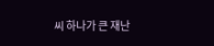씨 하나가 큰 재난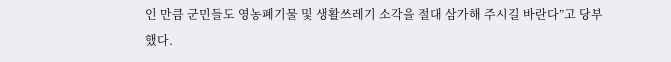인 만큼 군민들도 영농폐기물 및 생활쓰레기 소각을 절대 삼가해 주시길 바란다”고 당부했다.